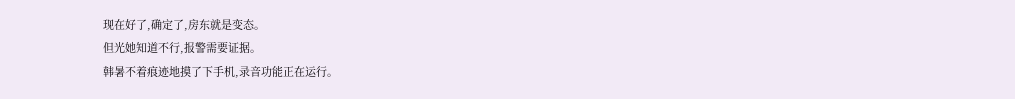现在好了,确定了,房东就是变态。
但光她知道不行,报警需要证据。
韩暑不着痕迹地摸了下手机,录音功能正在运行。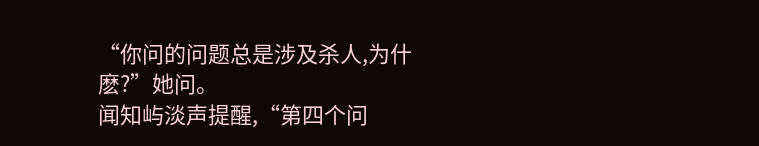“你问的问题总是涉及杀人,为什麽?”她问。
闻知屿淡声提醒,“第四个问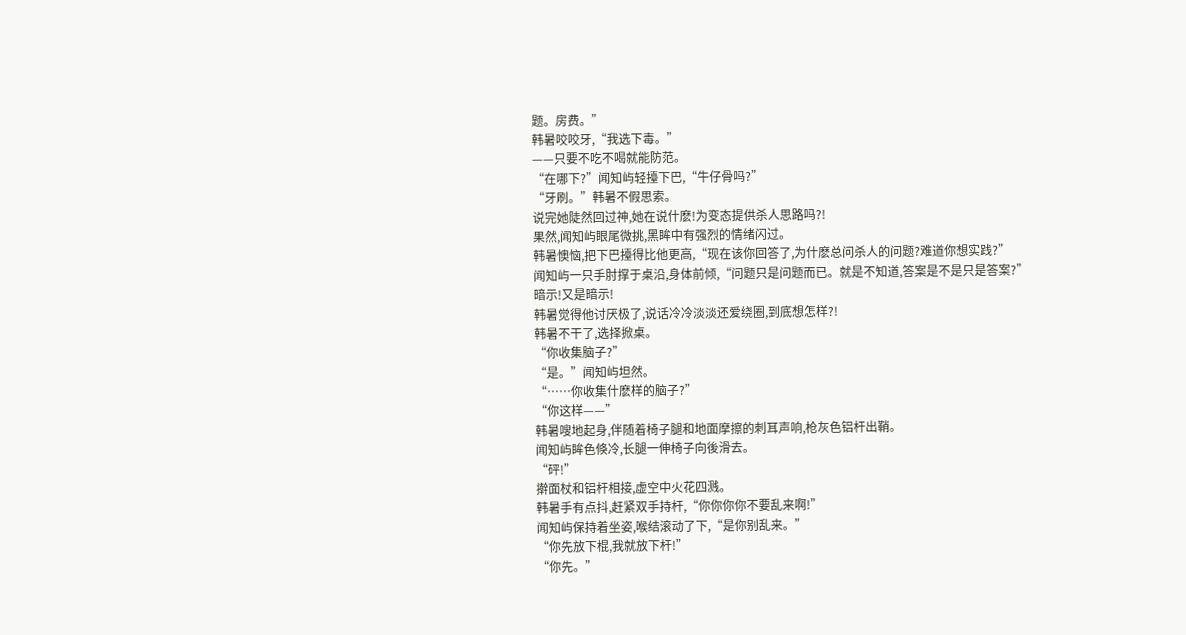题。房费。”
韩暑咬咬牙,“我选下毒。”
——只要不吃不喝就能防范。
“在哪下?”闻知屿轻擡下巴,“牛仔骨吗?”
“牙刷。”韩暑不假思索。
说完她陡然回过神,她在说什麽!为变态提供杀人思路吗?!
果然,闻知屿眼尾微挑,黑眸中有强烈的情绪闪过。
韩暑懊恼,把下巴擡得比他更高,“现在该你回答了,为什麽总问杀人的问题?难道你想实践?”
闻知屿一只手肘撑于桌沿,身体前倾,“问题只是问题而已。就是不知道,答案是不是只是答案?”
暗示!又是暗示!
韩暑觉得他讨厌极了,说话冷冷淡淡还爱绕圈,到底想怎样?!
韩暑不干了,选择掀桌。
“你收集脑子?”
“是。”闻知屿坦然。
“……你收集什麽样的脑子?”
“你这样——”
韩暑嗖地起身,伴随着椅子腿和地面摩擦的刺耳声响,枪灰色铝杆出鞘。
闻知屿眸色倏冷,长腿一伸椅子向後滑去。
“砰!”
擀面杖和铝杆相接,虚空中火花四溅。
韩暑手有点抖,赶紧双手持杆,“你你你你不要乱来啊!”
闻知屿保持着坐姿,喉结滚动了下,“是你别乱来。”
“你先放下棍,我就放下杆!”
“你先。”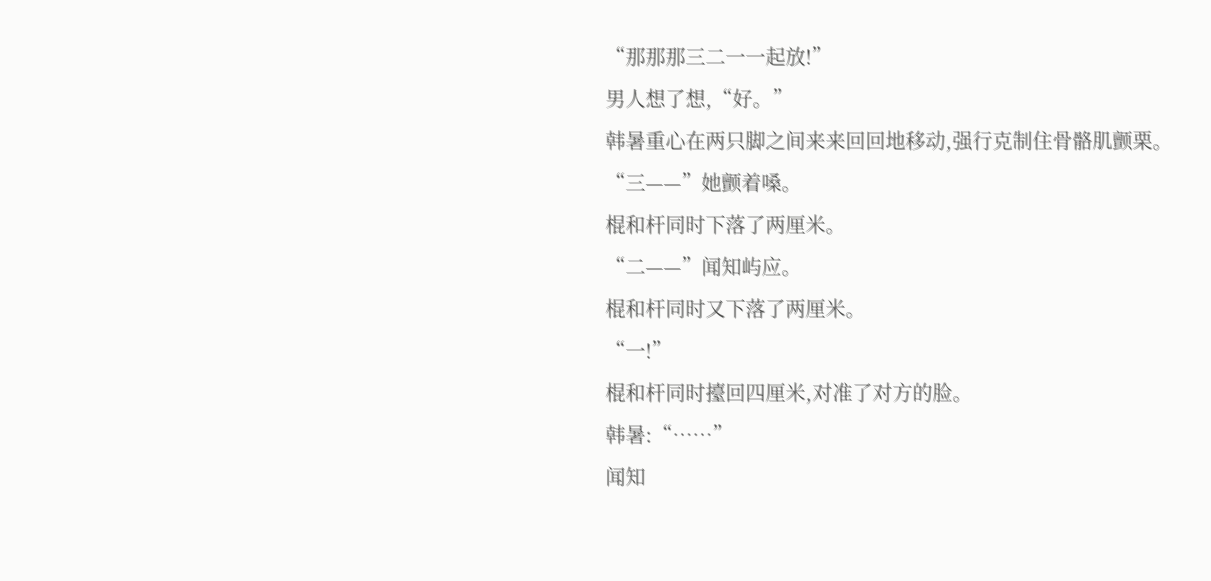“那那那三二一一起放!”
男人想了想,“好。”
韩暑重心在两只脚之间来来回回地移动,强行克制住骨骼肌颤栗。
“三——”她颤着嗓。
棍和杆同时下落了两厘米。
“二——”闻知屿应。
棍和杆同时又下落了两厘米。
“一!”
棍和杆同时擡回四厘米,对准了对方的脸。
韩暑:“……”
闻知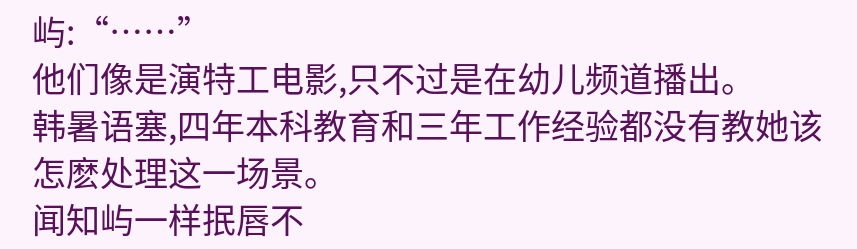屿:“……”
他们像是演特工电影,只不过是在幼儿频道播出。
韩暑语塞,四年本科教育和三年工作经验都没有教她该怎麽处理这一场景。
闻知屿一样抿唇不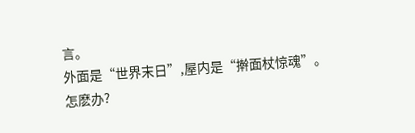言。
外面是“世界末日”,屋内是“擀面杖惊魂”。
怎麽办?